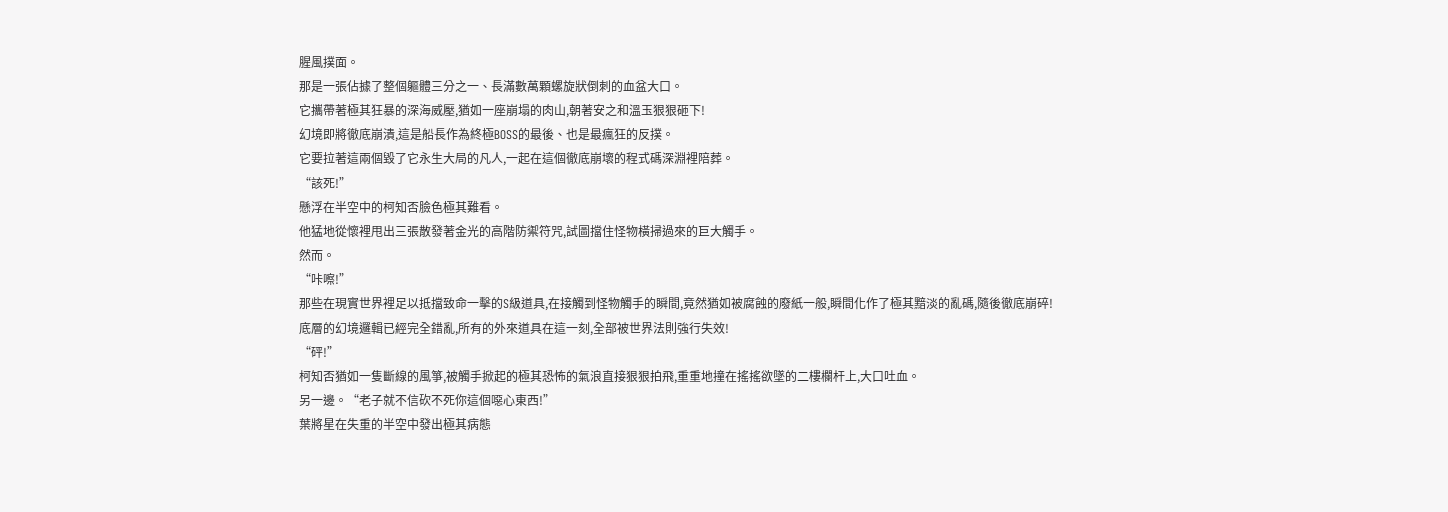腥風撲面。
那是一張佔據了整個軀體三分之一、長滿數萬顆螺旋狀倒刺的血盆大口。
它攜帶著極其狂暴的深海威壓,猶如一座崩塌的肉山,朝著安之和溫玉狠狠砸下!
幻境即將徹底崩潰,這是船長作為終極BOSS的最後、也是最瘋狂的反撲。
它要拉著這兩個毀了它永生大局的凡人,一起在這個徹底崩壞的程式碼深淵裡陪葬。
“該死!”
懸浮在半空中的柯知否臉色極其難看。
他猛地從懷裡甩出三張散發著金光的高階防禦符咒,試圖擋住怪物橫掃過來的巨大觸手。
然而。
“咔嚓!”
那些在現實世界裡足以抵擋致命一擊的S級道具,在接觸到怪物觸手的瞬間,竟然猶如被腐蝕的廢紙一般,瞬間化作了極其黯淡的亂碼,隨後徹底崩碎!
底層的幻境邏輯已經完全錯亂,所有的外來道具在這一刻,全部被世界法則強行失效!
“砰!”
柯知否猶如一隻斷線的風箏,被觸手掀起的極其恐怖的氣浪直接狠狠拍飛,重重地撞在搖搖欲墜的二樓欄杆上,大口吐血。
另一邊。“老子就不信砍不死你這個噁心東西!”
葉將星在失重的半空中發出極其病態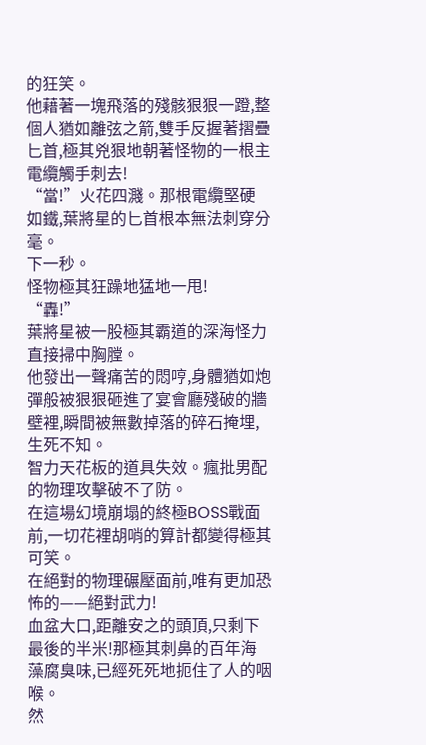的狂笑。
他藉著一塊飛落的殘骸狠狠一蹬,整個人猶如離弦之箭,雙手反握著摺疊匕首,極其兇狠地朝著怪物的一根主電纜觸手刺去!
“當!”火花四濺。那根電纜堅硬如鐵,葉將星的匕首根本無法刺穿分毫。
下一秒。
怪物極其狂躁地猛地一甩!
“轟!”
葉將星被一股極其霸道的深海怪力直接掃中胸膛。
他發出一聲痛苦的悶哼,身體猶如炮彈般被狠狠砸進了宴會廳殘破的牆壁裡,瞬間被無數掉落的碎石掩埋,生死不知。
智力天花板的道具失效。瘋批男配的物理攻擊破不了防。
在這場幻境崩塌的終極BOSS戰面前,一切花裡胡哨的算計都變得極其可笑。
在絕對的物理碾壓面前,唯有更加恐怖的——絕對武力!
血盆大口,距離安之的頭頂,只剩下最後的半米!那極其刺鼻的百年海藻腐臭味,已經死死地扼住了人的咽喉。
然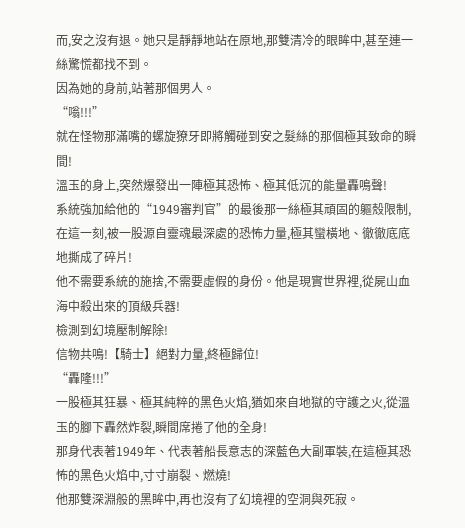而,安之沒有退。她只是靜靜地站在原地,那雙清冷的眼眸中,甚至連一絲驚慌都找不到。
因為她的身前,站著那個男人。
“嗡!!!”
就在怪物那滿嘴的螺旋獠牙即將觸碰到安之髮絲的那個極其致命的瞬間!
溫玉的身上,突然爆發出一陣極其恐怖、極其低沉的能量轟鳴聲!
系統強加給他的“1949審判官”的最後那一絲極其頑固的軀殼限制,在這一刻,被一股源自靈魂最深處的恐怖力量,極其蠻橫地、徹徹底底地撕成了碎片!
他不需要系統的施捨,不需要虛假的身份。他是現實世界裡,從屍山血海中殺出來的頂級兵器!
檢測到幻境壓制解除!
信物共鳴!【騎士】絕對力量,終極歸位!
“轟隆!!!”
一股極其狂暴、極其純粹的黑色火焰,猶如來自地獄的守護之火,從溫玉的腳下轟然炸裂,瞬間席捲了他的全身!
那身代表著1949年、代表著船長意志的深藍色大副軍裝,在這極其恐怖的黑色火焰中,寸寸崩裂、燃燒!
他那雙深淵般的黑眸中,再也沒有了幻境裡的空洞與死寂。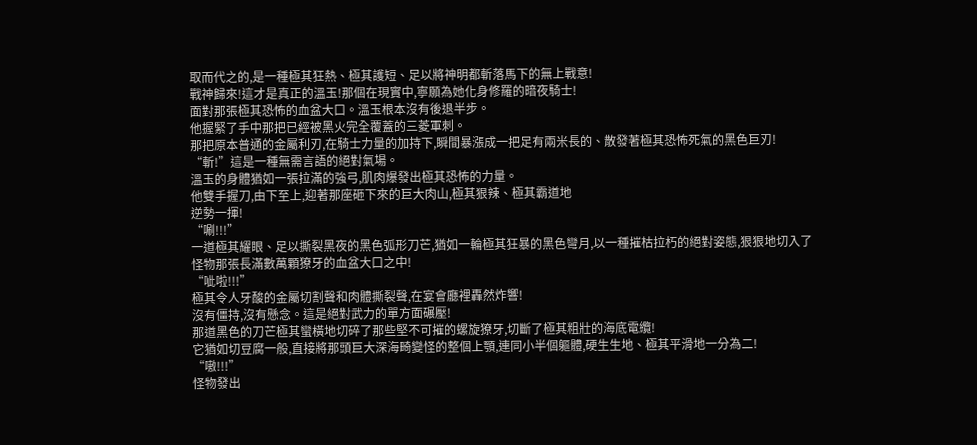取而代之的,是一種極其狂熱、極其護短、足以將神明都斬落馬下的無上戰意!
戰神歸來!這才是真正的溫玉!那個在現實中,寧願為她化身修羅的暗夜騎士!
面對那張極其恐怖的血盆大口。溫玉根本沒有後退半步。
他握緊了手中那把已經被黑火完全覆蓋的三菱軍刺。
那把原本普通的金屬利刃,在騎士力量的加持下,瞬間暴漲成一把足有兩米長的、散發著極其恐怖死氣的黑色巨刃!
“斬!”這是一種無需言語的絕對氣場。
溫玉的身體猶如一張拉滿的強弓,肌肉爆發出極其恐怖的力量。
他雙手握刀,由下至上,迎著那座砸下來的巨大肉山,極其狠辣、極其霸道地
逆勢一揮!
“唰!!!”
一道極其耀眼、足以撕裂黑夜的黑色弧形刀芒,猶如一輪極其狂暴的黑色彎月,以一種摧枯拉朽的絕對姿態,狠狠地切入了怪物那張長滿數萬顆獠牙的血盆大口之中!
“呲啦!!!”
極其令人牙酸的金屬切割聲和肉體撕裂聲,在宴會廳裡轟然炸響!
沒有僵持,沒有懸念。這是絕對武力的單方面碾壓!
那道黑色的刀芒極其蠻橫地切碎了那些堅不可摧的螺旋獠牙,切斷了極其粗壯的海底電纜!
它猶如切豆腐一般,直接將那頭巨大深海畸變怪的整個上顎,連同小半個軀體,硬生生地、極其平滑地一分為二!
“嗷!!!”
怪物發出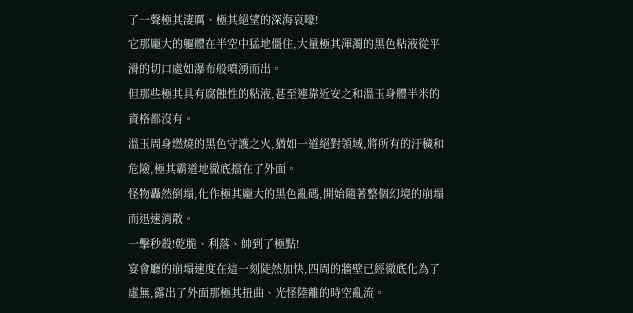了一聲極其淒厲、極其絕望的深海哀嚎!
它那龐大的軀體在半空中猛地僵住,大量極其渾濁的黑色粘液從平滑的切口處如瀑布般噴湧而出。
但那些極其具有腐蝕性的粘液,甚至連靠近安之和溫玉身體半米的資格都沒有。
溫玉周身燃燒的黑色守護之火,猶如一道絕對領域,將所有的汙穢和危險,極其霸道地徹底擋在了外面。
怪物轟然倒塌,化作極其龐大的黑色亂碼,開始隨著整個幻境的崩塌而迅速消散。
一擊秒殺!乾脆、利落、帥到了極點!
宴會廳的崩塌速度在這一刻陡然加快,四周的牆壁已經徹底化為了虛無,露出了外面那極其扭曲、光怪陸離的時空亂流。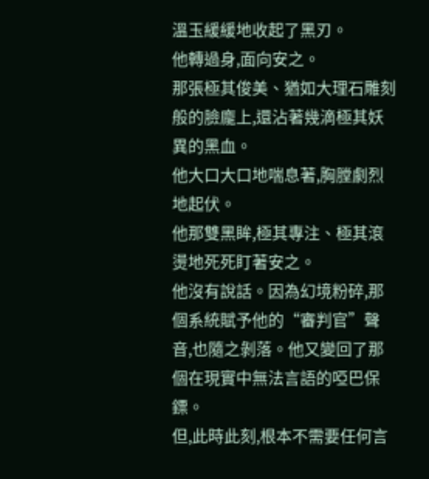溫玉緩緩地收起了黑刃。
他轉過身,面向安之。
那張極其俊美、猶如大理石雕刻般的臉龐上,還沾著幾滴極其妖異的黑血。
他大口大口地喘息著,胸膛劇烈地起伏。
他那雙黑眸,極其專注、極其滾燙地死死盯著安之。
他沒有說話。因為幻境粉碎,那個系統賦予他的“審判官”聲音,也隨之剝落。他又變回了那個在現實中無法言語的啞巴保鏢。
但,此時此刻,根本不需要任何言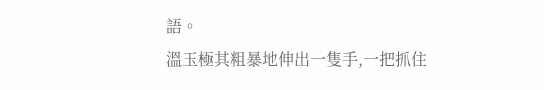語。
溫玉極其粗暴地伸出一隻手,一把抓住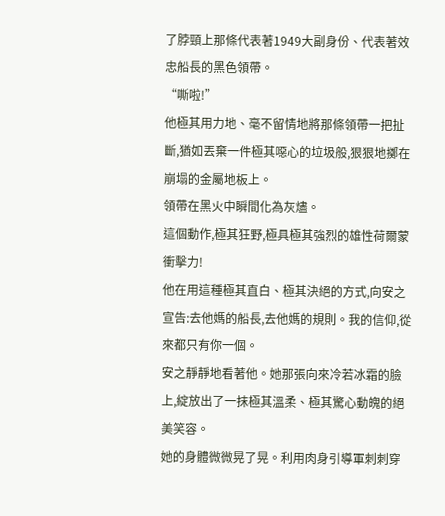了脖頸上那條代表著1949大副身份、代表著效忠船長的黑色領帶。
“嘶啦!”
他極其用力地、毫不留情地將那條領帶一把扯斷,猶如丟棄一件極其噁心的垃圾般,狠狠地擲在崩塌的金屬地板上。
領帶在黑火中瞬間化為灰燼。
這個動作,極其狂野,極具極其強烈的雄性荷爾蒙衝擊力!
他在用這種極其直白、極其決絕的方式,向安之宣告:去他媽的船長,去他媽的規則。我的信仰,從來都只有你一個。
安之靜靜地看著他。她那張向來冷若冰霜的臉上,綻放出了一抹極其溫柔、極其驚心動魄的絕美笑容。
她的身體微微晃了晃。利用肉身引導軍刺刺穿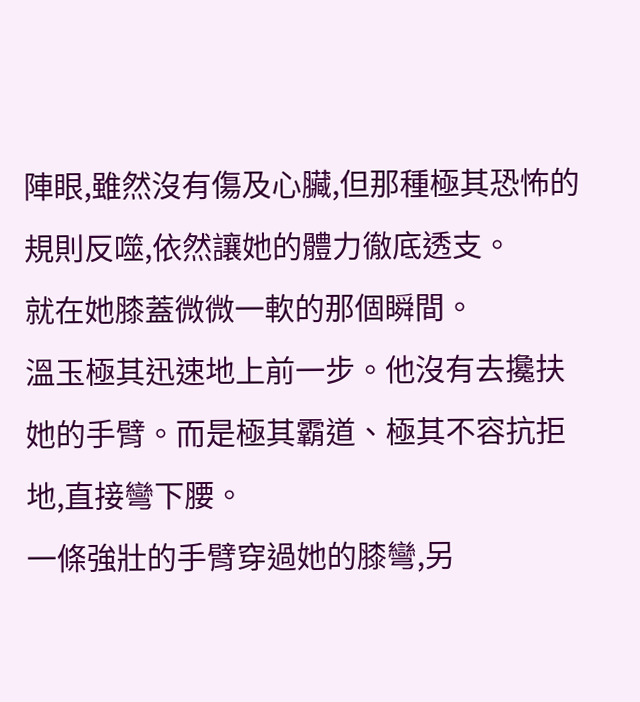陣眼,雖然沒有傷及心臟,但那種極其恐怖的規則反噬,依然讓她的體力徹底透支。
就在她膝蓋微微一軟的那個瞬間。
溫玉極其迅速地上前一步。他沒有去攙扶她的手臂。而是極其霸道、極其不容抗拒地,直接彎下腰。
一條強壯的手臂穿過她的膝彎,另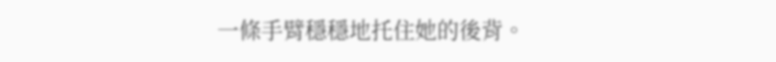一條手臂穩穩地托住她的後背。